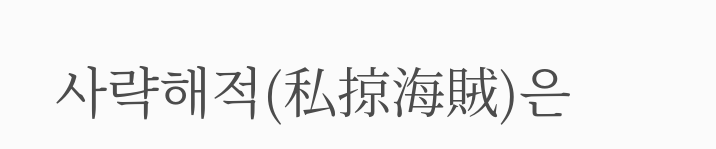사략해적(私掠海賊)은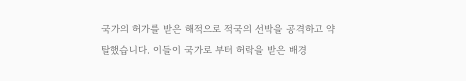국가의 허가를 받은 해적으로 적국의 선박을 공격하고 약탈했습니다. 이들이 국가로 부터 허락을 받은 배경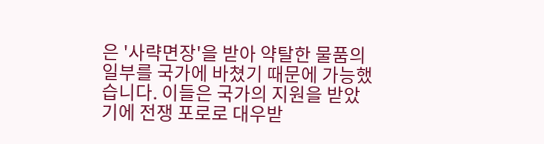은 '사략면장'을 받아 약탈한 물품의 일부를 국가에 바쳤기 때문에 가능했습니다. 이들은 국가의 지원을 받았기에 전쟁 포로로 대우받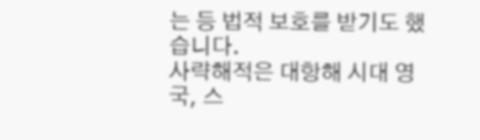는 등 법적 보호를 받기도 했습니다.
사략해적은 대항해 시대 영국, 스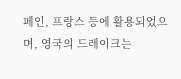페인, 프랑스 등에 활용되었으며, 영국의 드레이크는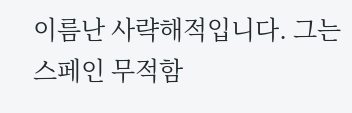이름난 사략해적입니다. 그는 스페인 무적함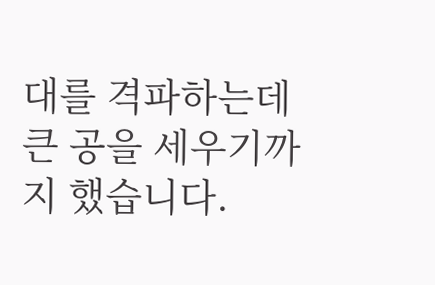대를 격파하는데 큰 공을 세우기까지 했습니다.